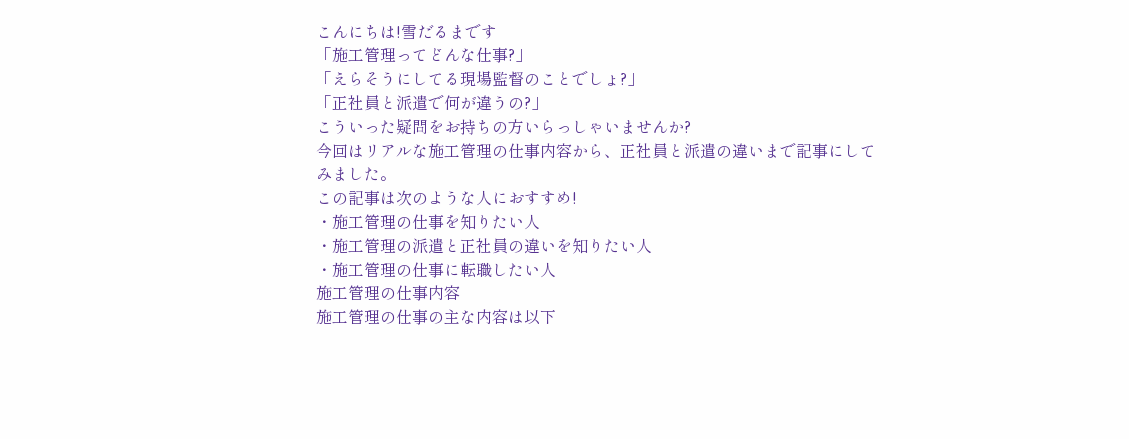こんにちは!雪だるまです
「施工管理ってどんな仕事?」
「えらそうにしてる現場監督のことでしょ?」
「正社員と派遣で何が違うの?」
こういった疑問をお持ちの方いらっしゃいませんか?
今回はリアルな施工管理の仕事内容から、正社員と派遣の違いまで記事にしてみました。
この記事は次のような人におすすめ!
・施工管理の仕事を知りたい人
・施工管理の派遣と正社員の違いを知りたい人
・施工管理の仕事に転職したい人
施工管理の仕事内容
施工管理の仕事の主な内容は以下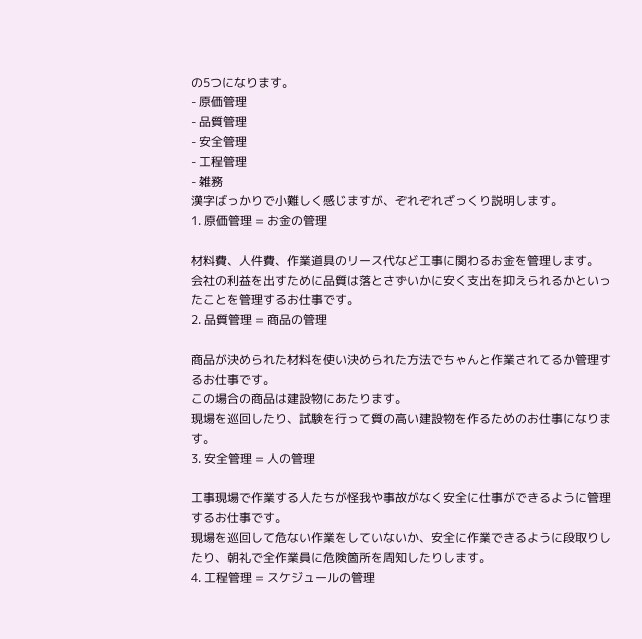の5つになります。
- 原価管理
- 品質管理
- 安全管理
- 工程管理
- 雑務
漢字ばっかりで小難しく感じますが、ぞれぞれざっくり説明します。
1. 原価管理 = お金の管理

材料費、人件費、作業道具のリース代など工事に関わるお金を管理します。
会社の利益を出すために品質は落とさずいかに安く支出を抑えられるかといったことを管理するお仕事です。
2. 品質管理 = 商品の管理

商品が決められた材料を使い決められた方法でちゃんと作業されてるか管理するお仕事です。
この場合の商品は建設物にあたります。
現場を巡回したり、試験を行って質の高い建設物を作るためのお仕事になります。
3. 安全管理 = 人の管理

工事現場で作業する人たちが怪我や事故がなく安全に仕事ができるように管理するお仕事です。
現場を巡回して危ない作業をしていないか、安全に作業できるように段取りしたり、朝礼で全作業員に危険箇所を周知したりします。
4. 工程管理 = スケジュールの管理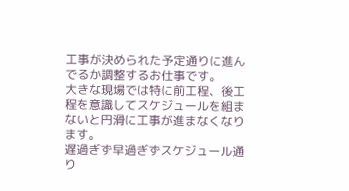工事が決められた予定通りに進んでるか調整するお仕事です。
大きな現場では特に前工程、後工程を意識してスケジュールを組まないと円滑に工事が進まなくなります。
遅過ぎず早過ぎずスケジュール通り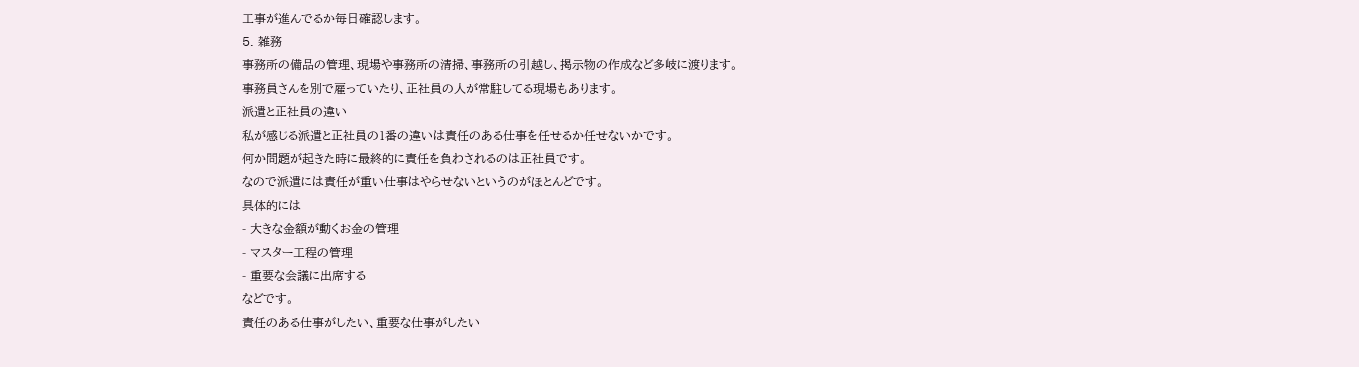工事が進んでるか毎日確認します。
5. 雑務
事務所の備品の管理、現場や事務所の清掃、事務所の引越し、掲示物の作成など多岐に渡ります。
事務員さんを別で雇っていたり、正社員の人が常駐してる現場もあります。
派遣と正社員の違い
私が感じる派遣と正社員の1番の違いは責任のある仕事を任せるか任せないかです。
何か問題が起きた時に最終的に責任を負わされるのは正社員です。
なので派遣には責任が重い仕事はやらせないというのがほとんどです。
具体的には
- 大きな金額が動くお金の管理
- マスター工程の管理
- 重要な会議に出席する
などです。
責任のある仕事がしたい、重要な仕事がしたい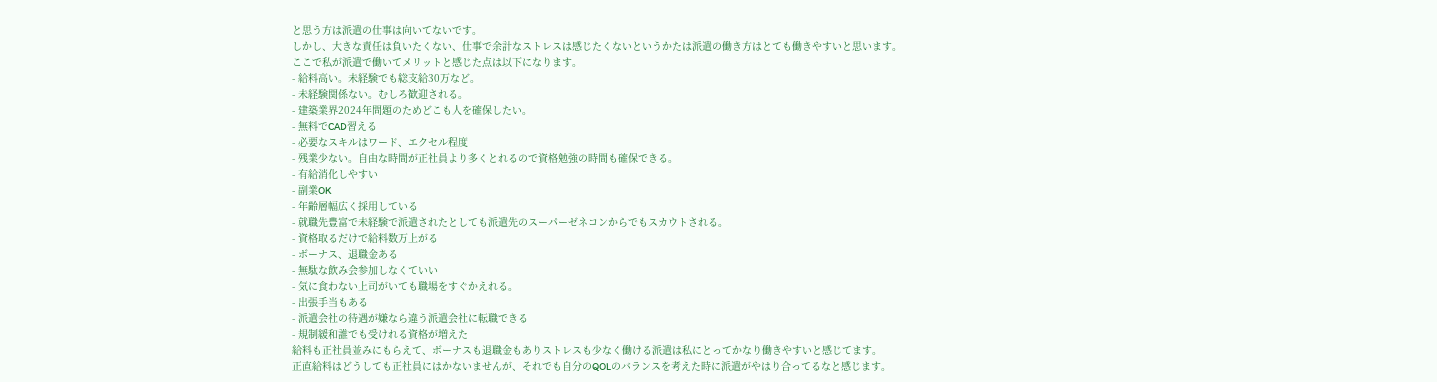と思う方は派遣の仕事は向いてないです。
しかし、大きな責任は負いたくない、仕事で余計なストレスは感じたくないというかたは派遣の働き方はとても働きやすいと思います。
ここで私が派遣で働いてメリットと感じた点は以下になります。
- 給料高い。未経験でも総支給30万など。
- 未経験関係ない。むしろ歓迎される。
- 建築業界2024年問題のためどこも人を確保したい。
- 無料でCAD習える
- 必要なスキルはワード、エクセル程度
- 残業少ない。自由な時間が正社員より多くとれるので資格勉強の時間も確保できる。
- 有給消化しやすい
- 副業OK
- 年齢層幅広く採用している
- 就職先豊富で未経験で派遣されたとしても派遣先のスーパーゼネコンからでもスカウトされる。
- 資格取るだけで給料数万上がる
- ボーナス、退職金ある
- 無駄な飲み会参加しなくていい
- 気に食わない上司がいても職場をすぐかえれる。
- 出張手当もある
- 派遣会社の待遇が嫌なら違う派遣会社に転職できる
- 規制緩和誰でも受けれる資格が増えた
給料も正社員並みにもらえて、ボーナスも退職金もありストレスも少なく働ける派遣は私にとってかなり働きやすいと感じてます。
正直給料はどうしても正社員にはかないませんが、それでも自分のQOLのバランスを考えた時に派遣がやはり合ってるなと感じます。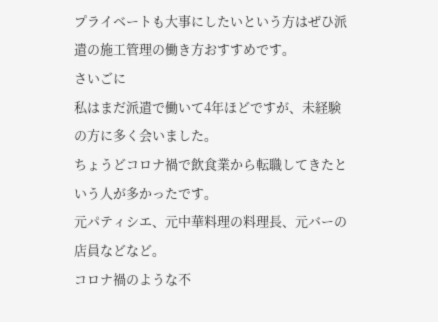プライベートも大事にしたいという方はぜひ派遣の施工管理の働き方おすすめです。
さいごに
私はまだ派遣で働いて4年ほどですが、未経験の方に多く会いました。
ちょうどコロナ禍で飲食業から転職してきたという人が多かったです。
元パティシエ、元中華料理の料理長、元バーの店員などなど。
コロナ禍のような不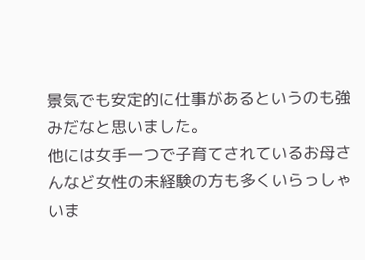景気でも安定的に仕事があるというのも強みだなと思いました。
他には女手一つで子育てされているお母さんなど女性の未経験の方も多くいらっしゃいま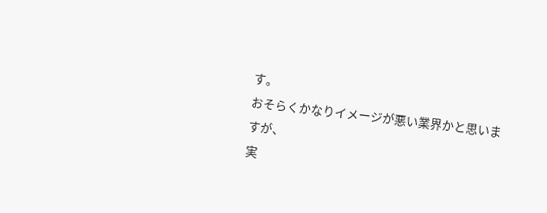す。
おそらくかなりイメージが悪い業界かと思いますが、
実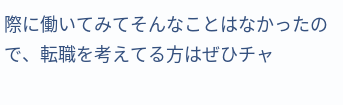際に働いてみてそんなことはなかったので、転職を考えてる方はぜひチャ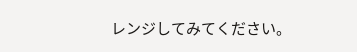レンジしてみてください。